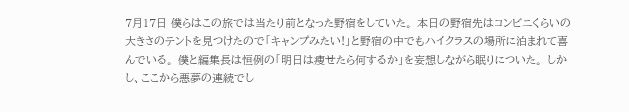7月17日 僕らはこの旅では当たり前となった野宿をしていた。 本日の野宿先はコンビニくらいの大きさのテントを見つけたので「キャンプみたい!」と野宿の中でもハイクラスの場所に泊まれて喜んでいる。 僕と編集長は恒例の「明日は痩せたら何するか」を妄想しながら眠りについた。 しかし、ここから悪夢の連続でし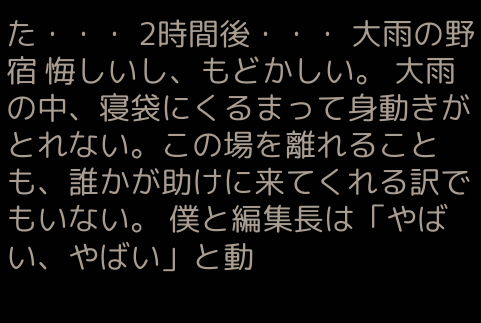た・・・ 2時間後・・・ 大雨の野宿 悔しいし、もどかしい。 大雨の中、寝袋にくるまって身動きがとれない。この場を離れることも、誰かが助けに来てくれる訳でもいない。 僕と編集長は「やばい、やばい」と動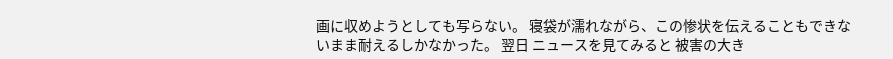画に収めようとしても写らない。 寝袋が濡れながら、この惨状を伝えることもできないまま耐えるしかなかった。 翌日 ニュースを見てみると 被害の大き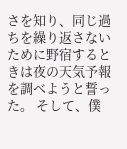さを知り、同じ過ちを繰り返さないために野宿するときは夜の天気予報を調べようと誓った。 そして、僕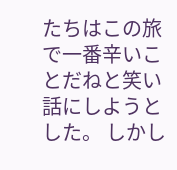たちはこの旅で一番辛いことだねと笑い話にしようとした。 しかし